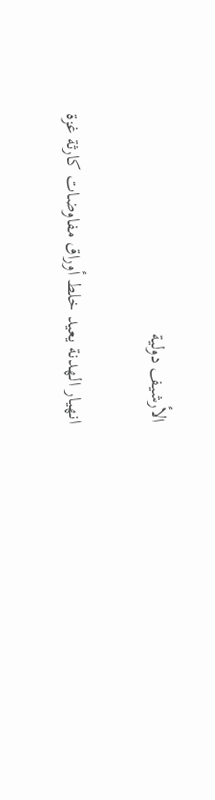الأرشيف دولية

انهيار الهدنة يعيد خلط أوراق مفاوضات كارثة غزة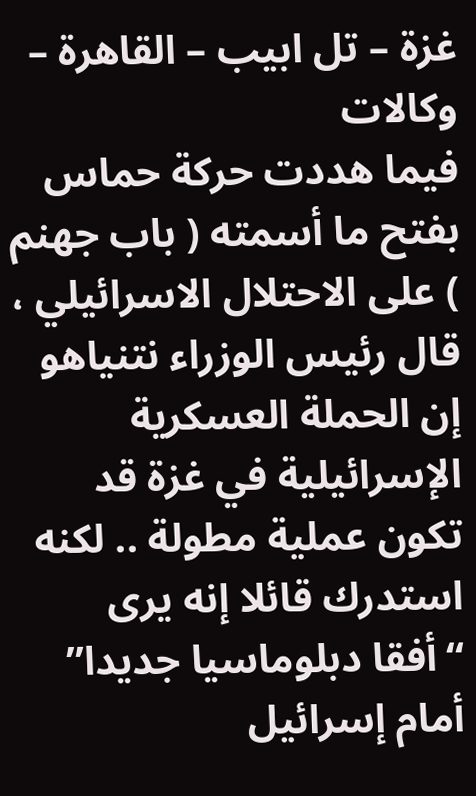غزة – تل ابيب – القاهرة – وكالات
فيما هددت حركة حماس بفتح ما أسمته ( باب جهنم ) على الاحتلال الاسرائيلي ، قال رئيس الوزراء نتنياهو إن الحملة العسكرية الإسرائيلية في غزة قد تكون عملية مطولة .. لكنه استدرك قائلا إنه يرى “أفقا دبلوماسيا جديدا” أمام إسرائيل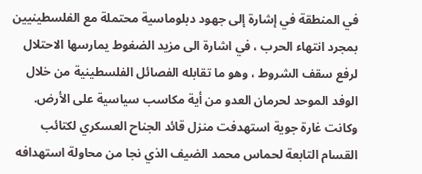في المنطقة في إشارة إلى جهود دبلوماسية محتملة مع الفلسطينيين بمجرد انتهاء الحرب ، في اشارة الى مزيد الضغوط يمارسها الاحتلال لرفع سقف الشروط ، وهو ما تقابله الفصائل الفلسطينية من خلال الوفد الموحد لحرمان العدو من أية مكاسب سياسية على الأرض. وكانت غارة جوية استهدفت منزل قائد الجناح العسكري لكتائب القسام التابعة لحماس محمد الضيف الذي نجا من محاولة استهدافه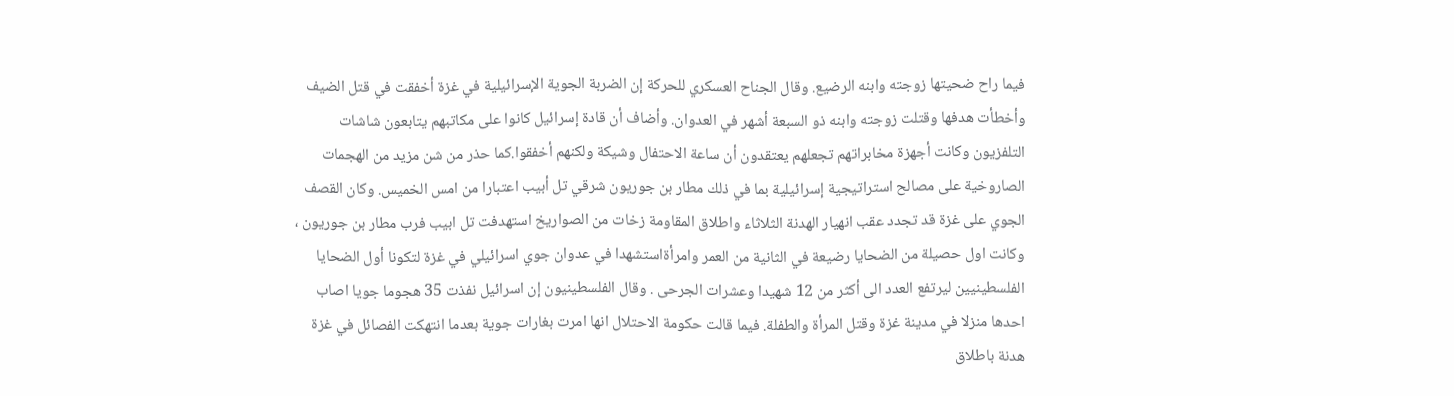فيما راح ضحيتها زوجته وابنه الرضيع. وقال الجناح العسكري للحركة إن الضربة الجوية الإسرائيلية في غزة أخفقت في قتل الضيف وأخطأت هدفها وقتلت زوجته وابنه ذو السبعة أشهر في العدوان. وأضاف أن قادة إسرائيل كانوا على مكاتبهم يتابعون شاشات التلفزيون وكانت أجهزة مخابراتهم تجعلهم يعتقدون أن ساعة الاحتفال وشيكة ولكنهم أخفقوا.كما حذر من شن مزيد من الهجمات الصاروخية على مصالح استراتيجية إسرائيلية بما في ذلك مطار بن جوريون شرقي تل أبيب اعتبارا من امس الخميس. وكان القصف الجوي على غزة قد تجدد عقب انهيار الهدنة الثلاثاء واطلاق المقاومة زخات من الصواريخ استهدفت تل ابيب فرب مطار بن جوريون ، وكانت اول حصيلة من الضحايا رضيعة في الثانية من العمر وامرأةاستشهدا في عدوان جوي اسرائيلي في غزة لتكونا أول الضحايا الفلسطينيين ليرتفع العدد الى أكثر من 12 شهيدا وعشرات الجرحى . وقال الفلسطينيون إن اسرائيل نفذت 35 هجوما جويا اصاب احدها منزلا في مدينة غزة وقتل المرأة والطفلة. فيما قالت حكومة الاحتلال انها امرت بغارات جوية بعدما انتهكت الفصائل في غزة هدنة باطلاق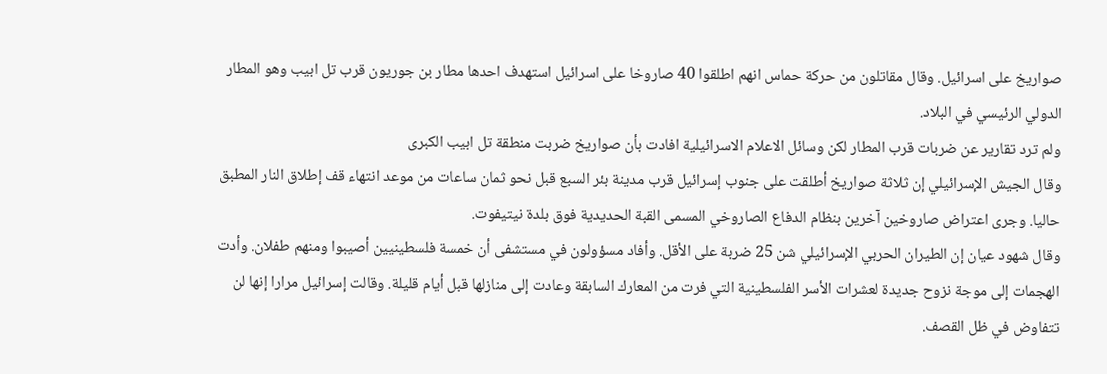صواريخ على اسرائيل. وقال مقاتلون من حركة حماس انهم اطلقوا 40 صاروخا على اسرائيل استهدف احدها مطار بن جوريون قرب تل ابيب وهو المطار الدولي الرئيسي في البلاد.
ولم ترد تقارير عن ضربات قرب المطار لكن وسائل الاعلام الاسرائيلية افادت بأن صواريخ ضربت منطقة تل ابيب الكبرى
وقال الجيش الإسرائيلي إن ثلاثة صواريخ أطلقت على جنوب إسرائيل قرب مدينة بئر السبع قبل نحو ثمان ساعات من موعد انتهاء قف إطلاق النار المطبق حاليا. وجرى اعتراض صاروخين آخرين بنظام الدفاع الصاروخي المسمى القبة الحديدية فوق بلدة نيتيفوت.
وقال شهود عيان إن الطيران الحربي الإسرائيلي شن 25 ضربة على الأقل. وأفاد مسؤولون في مستشفى أن خمسة فلسطينيين أصيبوا ومنهم طفلان. وأدت الهجمات إلى موجة نزوح جديدة لعشرات الأسر الفلسطينية التي فرت من المعارك السابقة وعادت إلى منازلها قبل أيام قليلة. وقالت إسرائيل مرارا إنها لن تتفاوض في ظل القصف.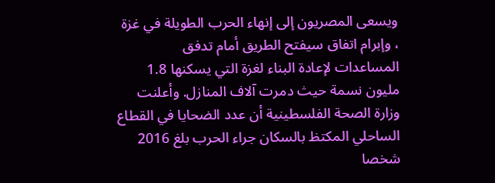ويسعى المصريون إلى إنهاء الحرب الطويلة في غزة ، وإبرام اتفاق سيفتح الطريق أمام تدفق المساعدات لإعادة البناء لغزة التي يسكنها 1.8 مليون نسمة حيث دمرت آلاف المنازل. وأعلنت وزارة الصحة الفلسطينية أن عدد الضحايا في القطاع الساحلي المكتظ بالسكان جراء الحرب بلغ 2016 شخصا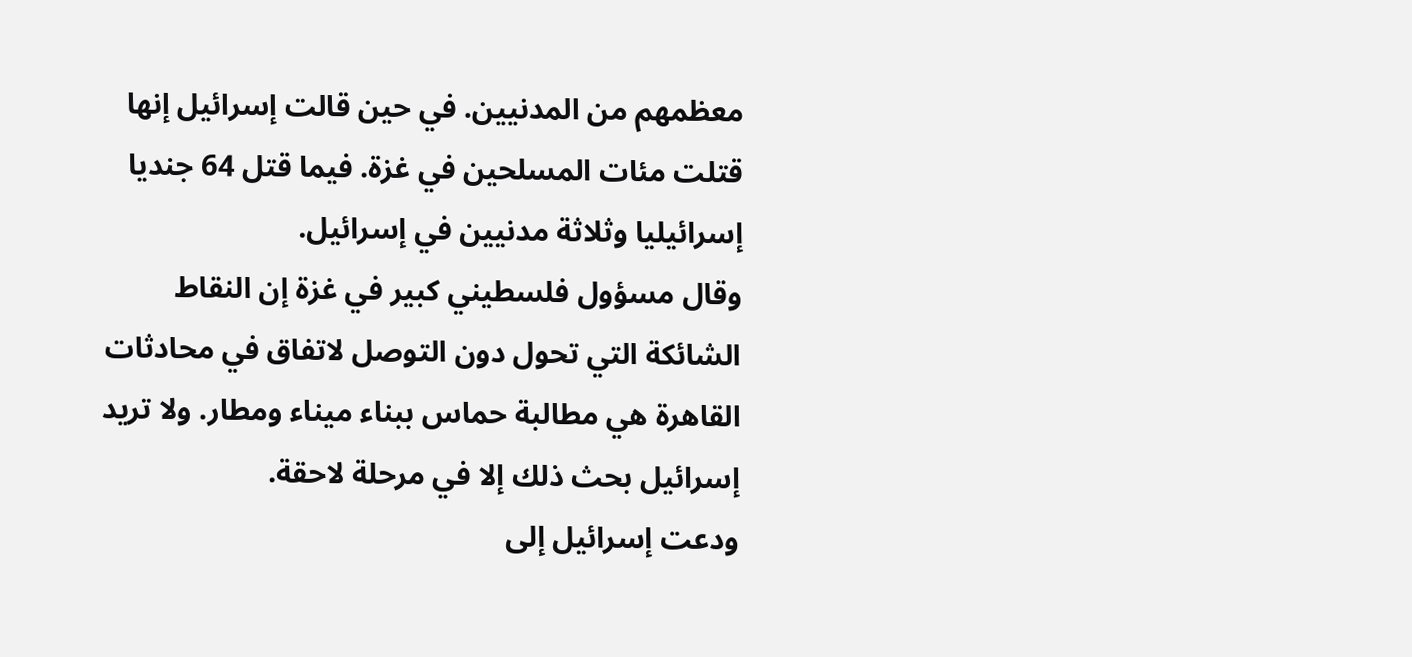معظمهم من المدنيين. في حين قالت إسرائيل إنها قتلت مئات المسلحين في غزة. فيما قتل 64 جنديا إسرائيليا وثلاثة مدنيين في إسرائيل.
وقال مسؤول فلسطيني كبير في غزة إن النقاط الشائكة التي تحول دون التوصل لاتفاق في محادثات القاهرة هي مطالبة حماس ببناء ميناء ومطار. ولا تريد إسرائيل بحث ذلك إلا في مرحلة لاحقة.
ودعت إسرائيل إلى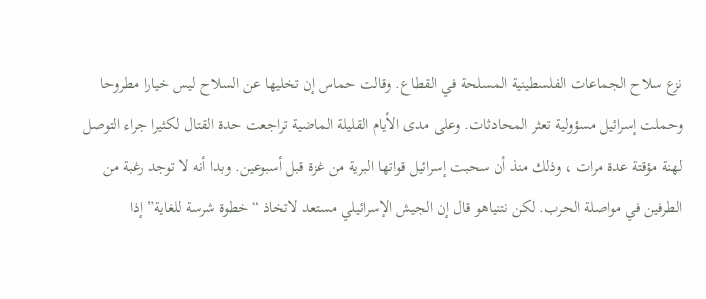نزع سلاح الجماعات الفلسطينية المسلحة في القطاع. وقالت حماس إن تخليها عن السلاح ليس خيارا مطروحا وحملت إسرائيل مسؤولية تعثر المحادثات. وعلى مدى الأيام القليلة الماضية تراجعت حدة القتال لكثيرا جراء التوصل لهنة مؤقتة عدة مرات ، وذلك منذ أن سحبت إسرائيل قواتها البرية من غزة قبل أسبوعين. وبدا أنه لا توجد رغبة من الطرفين في مواصلة الحرب. لكن نتنياهو قال إن الجيش الإسرائيلي مستعد لاتخاذ “خطوة شرسة للغاية” إذا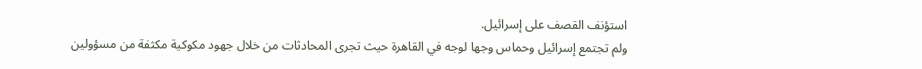استؤنف القصف على إسرائيل.
ولم تجتمع إسرائيل وحماس وجها لوجه في القاهرة حيث تجرى المحادثات من خلال جهود مكوكية مكثفة من مسؤولين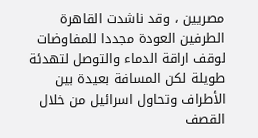مصريين ، وقد ناشدت القاهرة الطرفين العودة مجددا للمفاوضات لوقف اراقة الدماء والتوصل لتهدئة طويلة لكن المسافة بعيدة بين الأطراف وتحاول اسرائيل من خلال القصف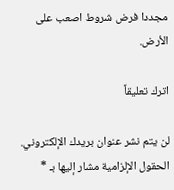مجددا فرض شروط اصعب على الأرض.

اترك تعليقاً

لن يتم نشر عنوان بريدك الإلكتروني. الحقول الإلزامية مشار إليها بـ *